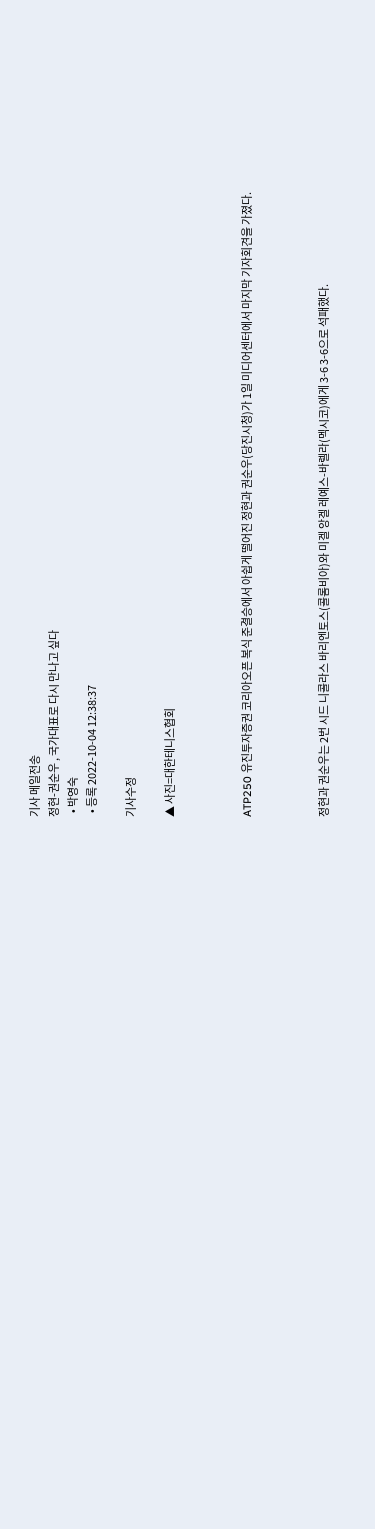기사 메일전송
정현-권순우 , 국가대표로 다시 만나고 싶다
  • 박영숙
  • 등록 2022-10-04 12:38:37

기사수정

▲ 사진=대한테니스협회



ATP250 유진투자증권 코리아오픈 복식 준결승에서 아쉽게 떨어진 정현과 권순우(당진시청)가 1일 미디어센터에서 마지막 기자회견을 가졌다.



정현과 권순우는 2번 시드 니콜라스 바리엔토스(콜롬비아)와 미겔 앙겔 레예스-바렐라(멕시코)에게 3-6 3-6으로 석패했다.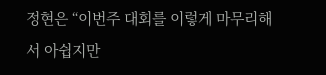정현은 “이번주 대회를 이렇게 마무리해서 아쉽지만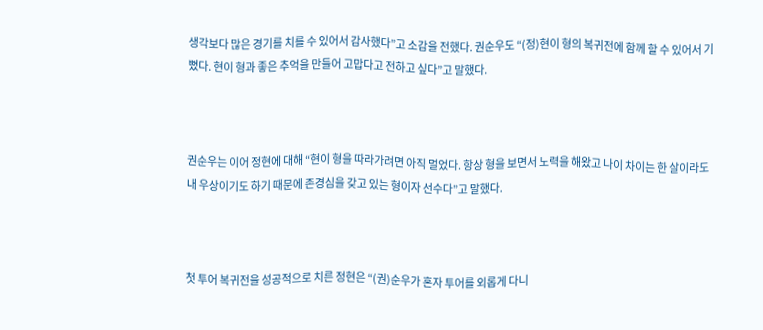생각보다 많은 경기를 치를 수 있어서 감사했다”고 소감을 전했다. 권순우도 “(정)현이 형의 복귀전에 함께 할 수 있어서 기뻤다. 현이 형과 좋은 추억을 만들어 고맙다고 전하고 싶다”고 말했다.



권순우는 이어 정현에 대해 “현이 형을 따라가려면 아직 멀었다. 항상 형을 보면서 노력을 해왔고 나이 차이는 한 살이라도 내 우상이기도 하기 때문에 존경심을 갖고 있는 형이자 선수다”고 말했다.



첫 투어 복귀전을 성공적으로 치른 정현은 “(권)순우가 혼자 투어를 외롭게 다니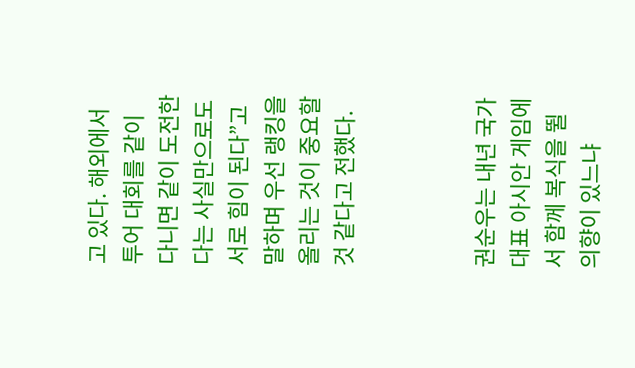고 있다. 해외에서 투어 대회를 같이 다니면 같이 도전한다는 사실만으로도 서로 힘이 된다”고 말하며 우선 랭킹을 올리는 것이 중요할 것 같다고 전했다.



권순우는 내년 국가대표 아시안 게임에서 함께 복식을 뛸 의향이 있느냐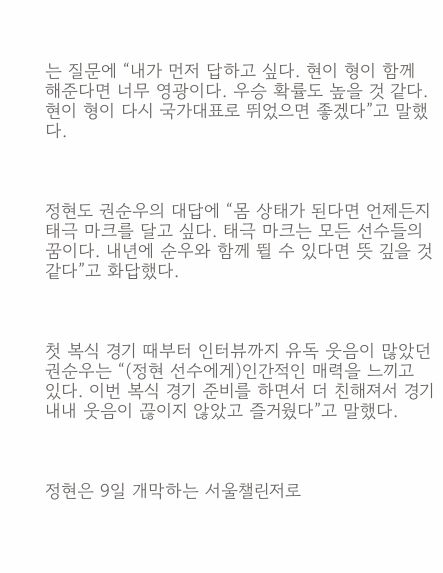는 질문에 “내가 먼저 답하고 싶다. 현이 형이 함께 해준다면 너무 영광이다. 우승 확률도 높을 것 같다. 현이 형이 다시 국가대표로 뛰었으면 좋겠다”고 말했다.



정현도 권순우의 대답에 “몸 상태가 된다면 언제든지 태극 마크를 달고 싶다. 태극 마크는 모든 선수들의 꿈이다. 내년에 순우와 함께 뛸 수 있다면 뜻 깊을 것 같다”고 화답했다.



첫 복식 경기 때부터 인터뷰까지 유독 웃음이 많았던 권순우는 “(정현 선수에게)인간적인 매력을 느끼고 있다. 이번 복식 경기 준비를 하면서 더 친해져서 경기 내내 웃음이 끊이지 않았고 즐거웠다”고 말했다.



정현은 9일 개막하는 서울챌린저로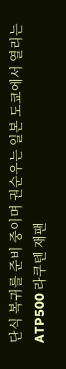단식 복귀를 준비 중이며 권순우는 일본 도쿄에서 열리는 ATP500 라쿠텐 재팬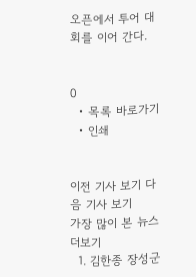오픈에서 투어 대회를 이어 간다.


0
  • 목록 바로가기
  • 인쇄


이전 기사 보기 다음 기사 보기
가장 많이 본 뉴스더보기
  1. 김한종 장성군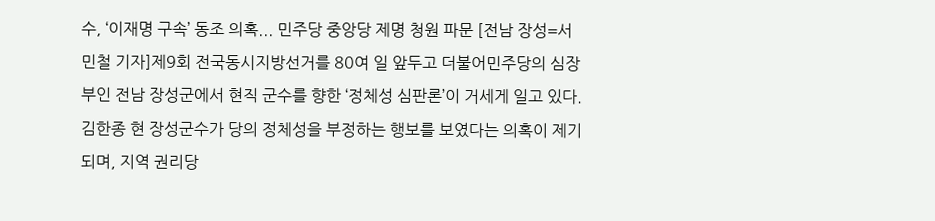수, ‘이재명 구속’ 동조 의혹... 민주당 중앙당 제명 청원 파문 [전남 장성=서민철 기자]제9회 전국동시지방선거를 80여 일 앞두고 더불어민주당의 심장부인 전남 장성군에서 현직 군수를 향한 ‘정체성 심판론’이 거세게 일고 있다.  김한종 현 장성군수가 당의 정체성을 부정하는 행보를 보였다는 의혹이 제기되며, 지역 권리당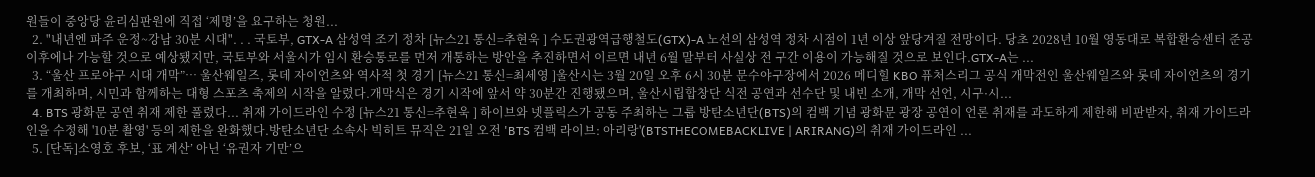원들이 중앙당 윤리심판원에 직접 ‘제명’을 요구하는 청원...
  2. "내년엔 파주 운정~강남 30분 시대". . . 국토부, GTX-A 삼성역 조기 정차 [뉴스21 통신=추현욱 ] 수도권광역급행철도(GTX)-A 노선의 삼성역 정차 시점이 1년 이상 앞당겨질 전망이다. 당초 2028년 10월 영동대로 복합환승센터 준공 이후에나 가능할 것으로 예상됐지만, 국토부와 서울시가 임시 환승통로를 먼저 개통하는 방안을 추진하면서 이르면 내년 6월 말부터 사실상 전 구간 이용이 가능해질 것으로 보인다.GTX-A는 ...
  3. “울산 프로야구 시대 개막”… 울산웨일즈, 롯데 자이언츠와 역사적 첫 경기 [뉴스21 통신=최세영 ]울산시는 3월 20일 오후 6시 30분 문수야구장에서 2026 메디힐 KBO 퓨처스리그 공식 개막전인 울산웨일즈와 롯데 자이언츠의 경기를 개최하며, 시민과 함께하는 대형 스포츠 축제의 시작을 알렸다.개막식은 경기 시작에 앞서 약 30분간 진행됐으며, 울산시립합창단 식전 공연과 선수단 및 내빈 소개, 개막 선언, 시구·시...
  4. BTS 광화문 공연 취재 제한 풀렸다... 취재 가이드라인 수정 [뉴스21 통신=추현욱 ] 하이브와 넷플릭스가 공동 주최하는 그룹 방탄소년단(BTS)의 컴백 기념 광화문 광장 공연이 언론 취재를 과도하게 제한해 비판받자, 취재 가이드라인을 수정해 '10분 촬영' 등의 제한을 완화했다.방탄소년단 소속사 빅히트 뮤직은 21일 오전 'BTS 컴백 라이브: 아리랑'(BTSTHECOMEBACKLIVE | ARIRANG)의 취재 가이드라인 ...
  5. [단독]소영호 후보, ‘표 계산’ 아닌 ‘유권자 기만’으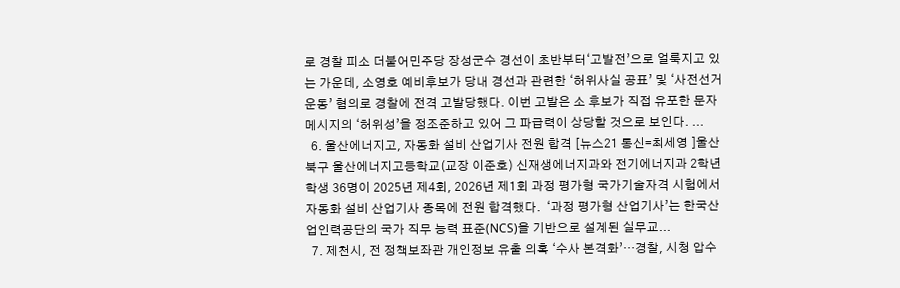로 경찰 피소 더불어민주당 장성군수 경선이 초반부터‘고발전’으로 얼룩지고 있는 가운데, 소영호 예비후보가 당내 경선과 관련한 ‘허위사실 공표’ 및 ‘사전선거운동’ 혐의로 경찰에 전격 고발당했다. 이번 고발은 소 후보가 직접 유포한 문자 메시지의 ‘허위성’을 정조준하고 있어 그 파급력이 상당할 것으로 보인다. ...
  6. 울산에너지고, 자동화 설비 산업기사 전원 합격 [뉴스21 통신=최세영 ]울산 북구 울산에너지고등학교(교장 이준호) 신재생에너지과와 전기에너지과 2학년 학생 36명이 2025년 제4회, 2026년 제1회 과정 평가형 국가기술자격 시험에서 자동화 설비 산업기사 종목에 전원 합격했다.  ‘과정 평가형 산업기사’는 한국산업인력공단의 국가 직무 능력 표준(NCS)을 기반으로 설계된 실무교...
  7. 제천시, 전 정책보좌관 개인정보 유출 의혹 ‘수사 본격화’…경찰, 시청 압수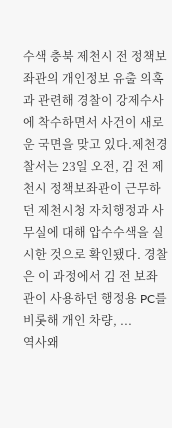수색 충북 제천시 전 정책보좌관의 개인정보 유출 의혹과 관련해 경찰이 강제수사에 착수하면서 사건이 새로운 국면을 맞고 있다.제천경찰서는 23일 오전, 김 전 제천시 정책보좌관이 근무하던 제천시청 자치행정과 사무실에 대해 압수수색을 실시한 것으로 확인됐다. 경찰은 이 과정에서 김 전 보좌관이 사용하던 행정용 PC를 비롯해 개인 차량, ...
역사왜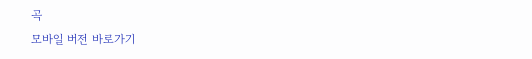곡
모바일 버전 바로가기